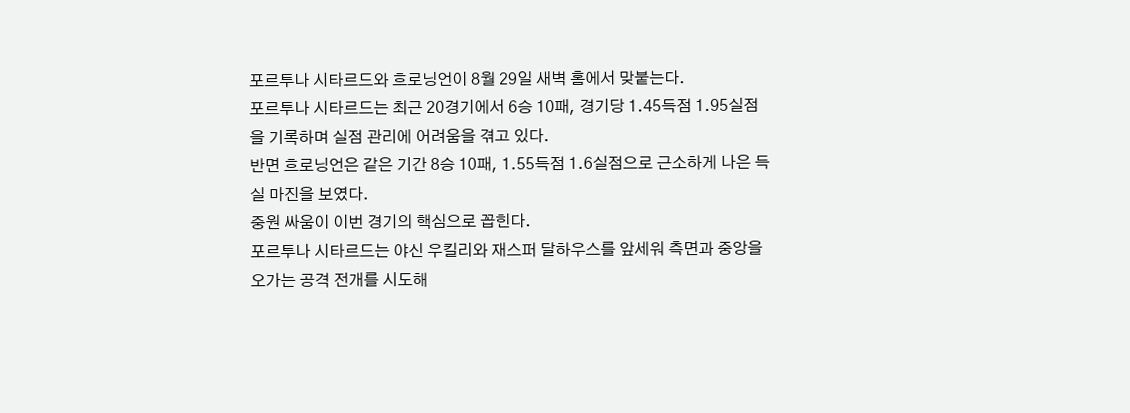포르투나 시타르드와 흐로닝언이 8월 29일 새벽 홈에서 맞붙는다.
포르투나 시타르드는 최근 20경기에서 6승 10패, 경기당 1.45득점 1.95실점을 기록하며 실점 관리에 어려움을 겪고 있다.
반면 흐로닝언은 같은 기간 8승 10패, 1.55득점 1.6실점으로 근소하게 나은 득실 마진을 보였다.
중원 싸움이 이번 경기의 핵심으로 꼽힌다.
포르투나 시타르드는 야신 우킬리와 재스퍼 달하우스를 앞세워 측면과 중앙을 오가는 공격 전개를 시도해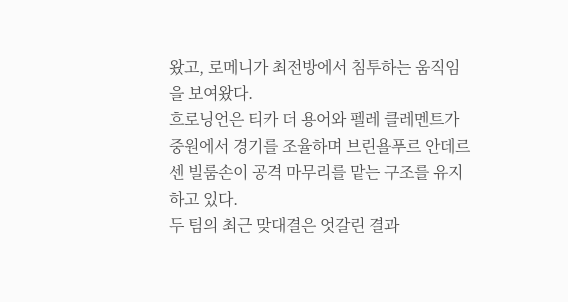왔고, 로메니가 최전방에서 침투하는 움직임을 보여왔다.
흐로닝언은 티카 더 용어와 펠레 클레멘트가 중원에서 경기를 조율하며 브린욜푸르 안데르센 빌룸손이 공격 마무리를 맡는 구조를 유지하고 있다.
두 팀의 최근 맞대결은 엇갈린 결과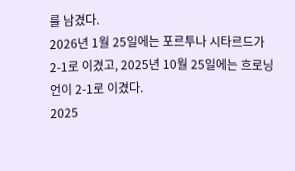를 남겼다.
2026년 1월 25일에는 포르투나 시타르드가 2-1로 이겼고, 2025년 10월 25일에는 흐로닝언이 2-1로 이겼다.
2025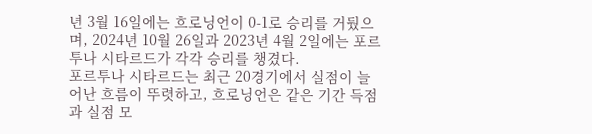년 3월 16일에는 흐로닝언이 0-1로 승리를 거뒀으며, 2024년 10월 26일과 2023년 4월 2일에는 포르투나 시타르드가 각각 승리를 챙겼다.
포르투나 시타르드는 최근 20경기에서 실점이 늘어난 흐름이 뚜렷하고, 흐로닝언은 같은 기간 득점과 실점 모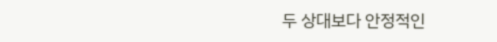두 상대보다 안정적인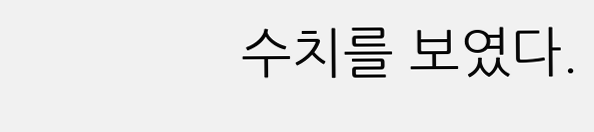수치를 보였다.